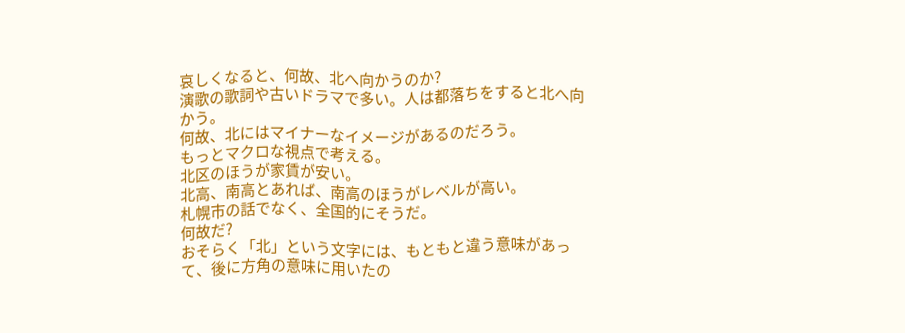哀しくなると、何故、北へ向かうのか?
演歌の歌詞や古いドラマで多い。人は都落ちをすると北へ向かう。
何故、北にはマイナーなイメージがあるのだろう。
もっとマクロな視点で考える。
北区のほうが家賃が安い。
北高、南高とあれば、南高のほうがレベルが高い。
札幌市の話でなく、全国的にそうだ。
何故だ?
おそらく「北」という文字には、もともと違う意味があって、後に方角の意味に用いたの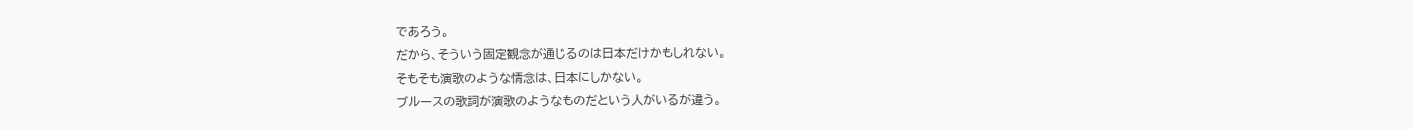であろう。
だから、そういう固定観念が通じるのは日本だけかもしれない。
そもそも演歌のような情念は、日本にしかない。
ブルースの歌詞が演歌のようなものだという人がいるが違う。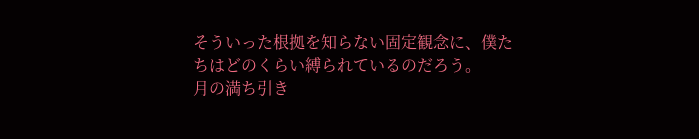そういった根拠を知らない固定観念に、僕たちはどのくらい縛られているのだろう。
月の満ち引き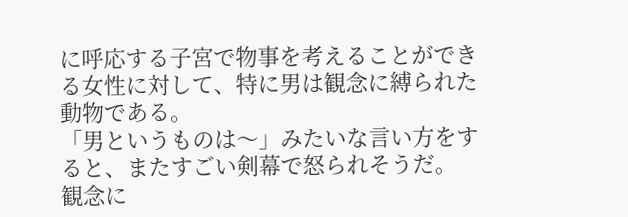に呼応する子宮で物事を考えることができる女性に対して、特に男は観念に縛られた動物である。
「男というものは〜」みたいな言い方をすると、またすごい剣幕で怒られそうだ。
観念に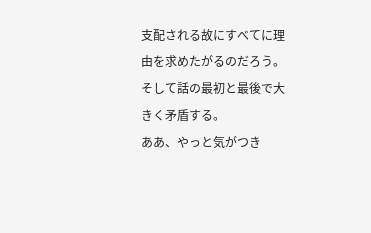支配される故にすべてに理由を求めたがるのだろう。
そして話の最初と最後で大きく矛盾する。
ああ、やっと気がつき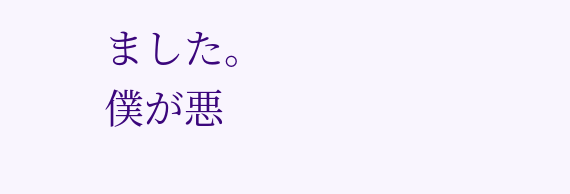ました。
僕が悪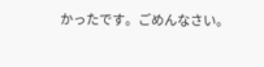かったです。ごめんなさい。